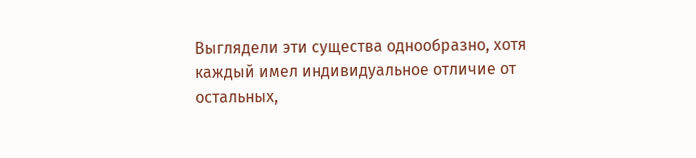Выглядели эти существа однообразно, хотя каждый имел индивидуальное отличие от остальных,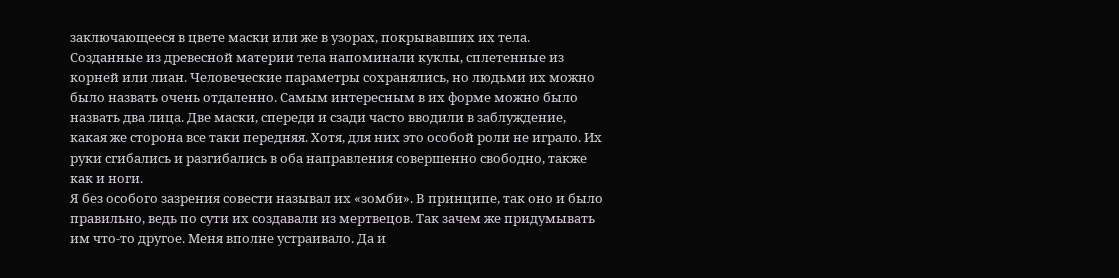заключающееся в цвете маски или же в узорах, покрывавших их тела. Созданные из древесной материи тела напоминали куклы, сплетенные из корней или лиан. Человеческие параметры сохранялись, но людьми их можно было назвать очень отдаленно. Самым интересным в их форме можно было назвать два лица. Две маски, спереди и сзади часто вводили в заблуждение, какая же сторона все таки передняя. Хотя, для них это особой роли не играло. Их руки сгибались и разгибались в оба направления совершенно свободно, также как и ноги.
Я без особого зазрения совести называл их «зомби». В принципе, так оно и было правильно, ведь по сути их создавали из мертвецов. Так зачем же придумывать им что-то другое. Меня вполне устраивало. Да и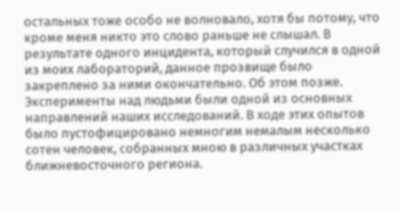остальных тоже особо не волновало, хотя бы потому, что кроме меня никто это слово раньше не слышал. В результате одного инцидента, который случился в одной из моих лабораторий, данное прозвище было закреплено за ними окончательно. Об этом позже.
Эксперименты над людьми были одной из основных направлений наших исследований. В ходе этих опытов было пустофицировано немногим немалым несколько сотен человек, собранных мною в различных участках ближневосточного региона.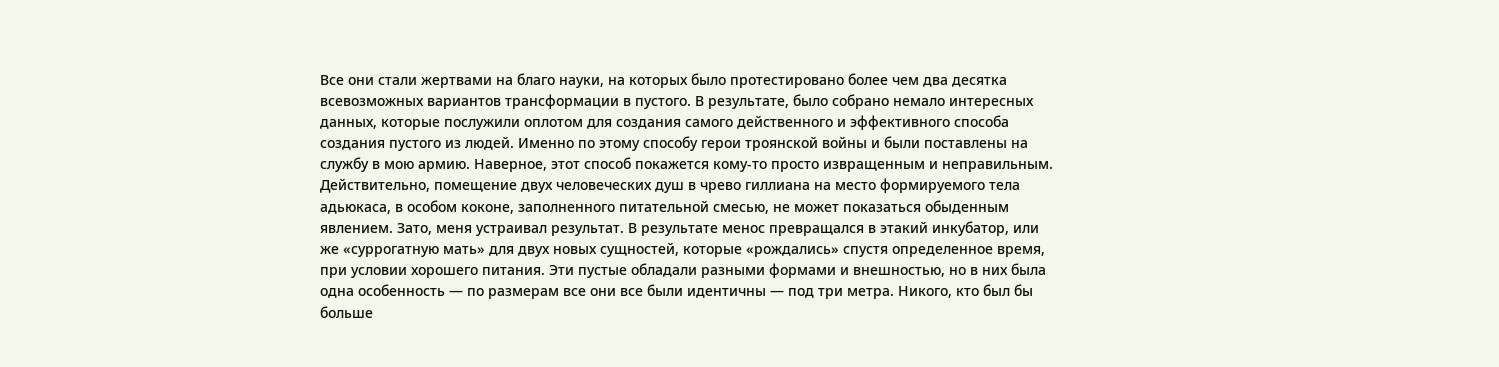Все они стали жертвами на благо науки, на которых было протестировано более чем два десятка всевозможных вариантов трансформации в пустого. В результате, было собрано немало интересных данных, которые послужили оплотом для создания самого действенного и эффективного способа создания пустого из людей. Именно по этому способу герои троянской войны и были поставлены на службу в мою армию. Наверное, этот способ покажется кому-то просто извращенным и неправильным. Действительно, помещение двух человеческих душ в чрево гиллиана на место формируемого тела адьюкаса, в особом коконе, заполненного питательной смесью, не может показаться обыденным явлением. Зато, меня устраивал результат. В результате менос превращался в этакий инкубатор, или же «суррогатную мать» для двух новых сущностей, которые «рождались» спустя определенное время, при условии хорошего питания. Эти пустые обладали разными формами и внешностью, но в них была одна особенность — по размерам все они все были идентичны — под три метра. Никого, кто был бы больше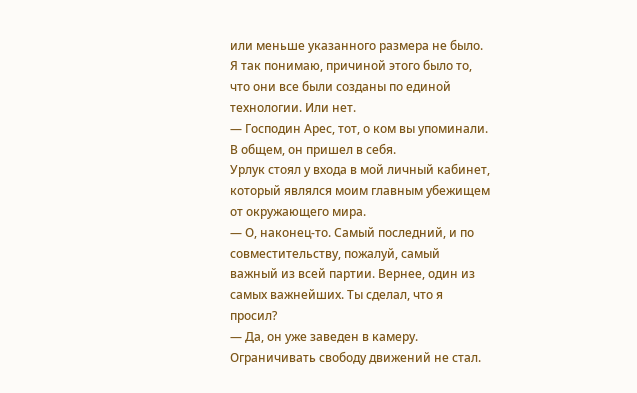или меньше указанного размера не было. Я так понимаю, причиной этого было то, что они все были созданы по единой технологии. Или нет.
— Господин Арес, тот, о ком вы упоминали. В общем, он пришел в себя.
Урлук стоял у входа в мой личный кабинет, который являлся моим главным убежищем от окружающего мира.
— О, наконец-то. Самый последний, и по совместительству, пожалуй, самый важный из всей партии. Вернее, один из самых важнейших. Ты сделал, что я просил?
— Да, он уже заведен в камеру. Ограничивать свободу движений не стал.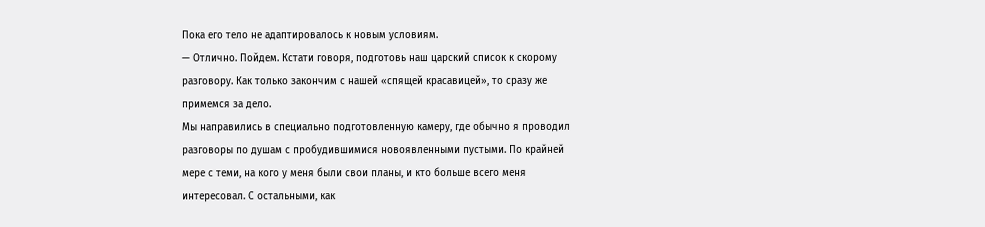Пока его тело не адаптировалось к новым условиям.
— Отлично. Пойдем. Кстати говоря, подготовь наш царский список к скорому разговору. Как только закончим с нашей «спящей красавицей», то сразу же примемся за дело.
Мы направились в специально подготовленную камеру, где обычно я проводил разговоры по душам с пробудившимися новоявленными пустыми. По крайней мере с теми, на кого у меня были свои планы, и кто больше всего меня интересовал. С остальными, как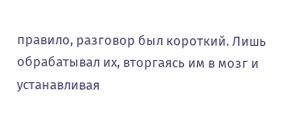правило, разговор был короткий. Лишь обрабатывал их, вторгаясь им в мозг и устанавливая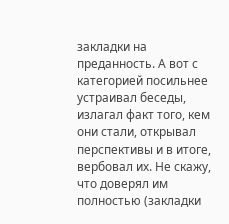закладки на преданность. А вот с категорией посильнее устраивал беседы, излагал факт того, кем они стали, открывал перспективы и в итоге, вербовал их. Не скажу, что доверял им полностью (закладки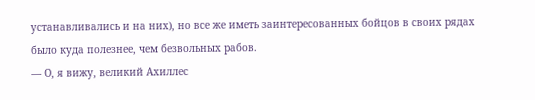устанавливались и на них), но все же иметь заинтересованных бойцов в своих рядах было куда полезнее, чем безвольных рабов.
— О, я вижу, великий Ахиллес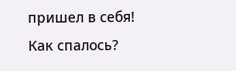пришел в себя! Как спалось?